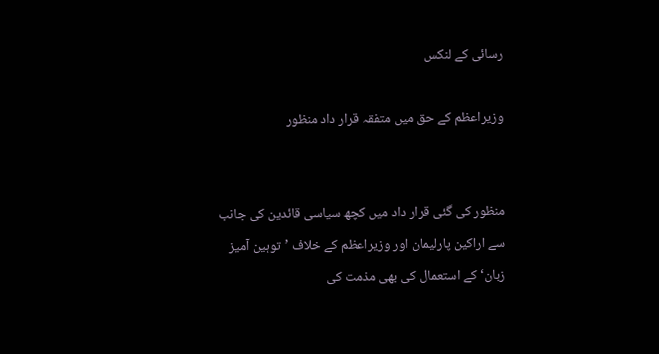رسائی کے لنکس

وزیراعظم کے حق میں متفقہ قرار داد منظور


منظور کی گئی قرار داد میں کچھ سیاسی قائدین کی جانب سے اراکین پارلیمان اور وزیراعظم کے خلاف ’توہین آمیز زبان‘ کے استعمال کی بھی مذمت کی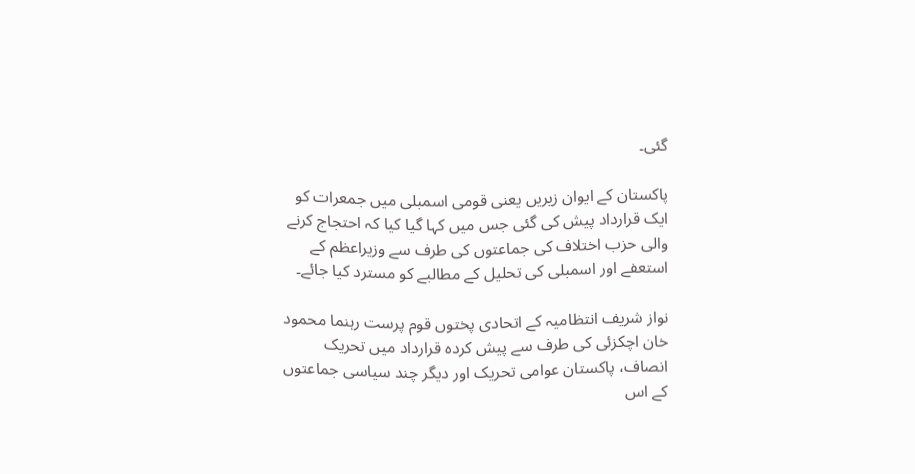گئی۔

پاکستان کے ایوان زیریں یعنی قومی اسمبلی میں جمعرات کو ایک قرارداد پیش کی گئی جس میں کہا گیا کیا کہ احتجاج کرنے والی حزب اختلاف کی جماعتوں کی طرف سے وزیراعظم کے استعفے اور اسمبلی کی تحلیل کے مطالبے کو مسترد کیا جائے۔

نواز شریف انتظامیہ کے اتحادی پختوں قوم پرست رہنما محمود خان اچکزئی کی طرف سے پیش کردہ قرارداد میں تحریک انصاف، پاکستان عوامی تحریک اور دیگر چند سیاسی جماعتوں کے اس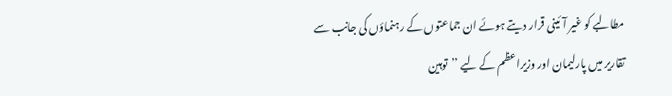مطالبے کو غیر آئینی قرار دیتے ہوئے ان جماعتوں کے رہنماؤں کی جانب سے تقاریر میں پارلیمان اور وزیراعظم کے لیے ’’توہین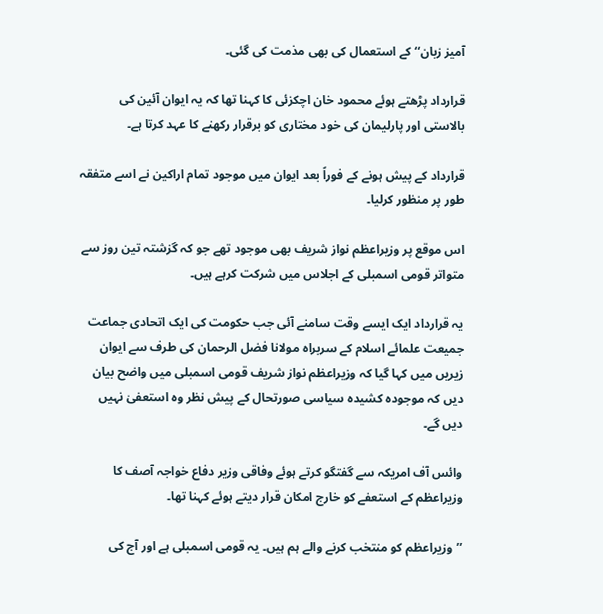آمیز زبان‘‘ کے استعمال کی بھی مذمت کی گئی۔

قرارداد پڑھتے ہوئے محمود خان اچکزئی کا کہنا تھا کہ یہ ایوان آئین کی بالاستی اور پارلیمان کی خود مختاری کو برقرار رکھنے کا عہد کرتا ہے۔

قرارداد کے پیش ہونے کے فوراً بعد ایوان میں موجود تمام اراکین نے اسے متفقہ طور پر منظور کرلیا۔

اس موقع پر وزیراعظم نواز شریف بھی موجود تھے جو کہ گزشتہ تین روز سے متواتر قومی اسمبلی کے اجلاس میں شرکت کرہے ہیں۔

یہ قرارداد ایک ایسے وقت سامنے آئی جب حکومت کی ایک اتحادی جماعت جمیعت علمائے اسلام کے سربراہ مولانا فضل الرحمان کی طرف سے ایوان زیریں میں کہا گیا کہ وزیراعظم نواز شریف قومی اسمبلی میں واضح بیان دیں کہ موجودہ کشیدہ سیاسی صورتحال کے پیش نظر وہ استعفیٰ نہیں دیں گے۔

وائس آف امریکہ سے گفتگو کرتے ہوئے وفاقی وزیر دفاع خواجہ آصف کا وزیراعظم کے استعفے کو خارج امکان قرار دیتے ہوئے کہنا تھا۔

’’وزیراعظم کو منتخب کرنے والے ہم ہیں۔ یہ قومی اسمبلی ہے اور آج کی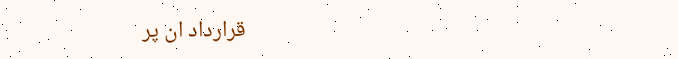قرارداد ان پر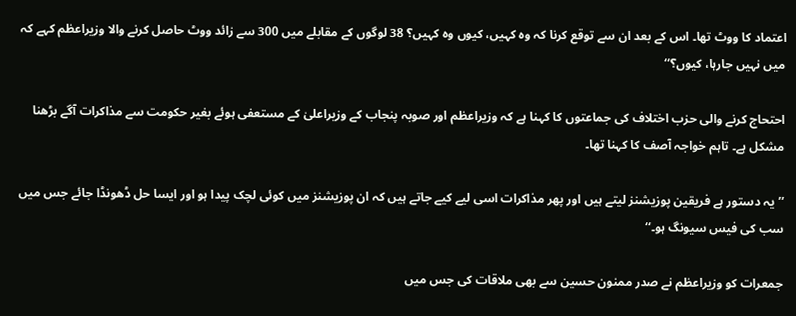اعتماد کا ووٹ تھا۔ اس کے بعد ان سے توقع کرنا کہ وہ کہیں، کیوں وہ کہیں؟ 38 لوگوں کے مقابلے میں 300 سے زائد ووٹ حاصل کرنے والا وزیراعظم کہے کہ میں نہیں جارہا، کیوں؟‘‘

احتحاج کرنے والی حزب اختلاف کی جماعتوں کا کہنا ہے کہ وزیراعظم اور صوبہ پنجاب کے وزیراعلیٰ کے مستعفی ہوئے بغیر حکومت سے مذاکرات آگے بڑھنا مشکل ہے۔ تاہم خواجہ آصف کا کہنا تھا۔

’’یہ دستور ہے فریقین پوزیشنز لیتے ہیں اور پھر مذاکرات اسی لیے کیے جاتے ہیں کہ ان پوزیشنز میں کوئی لچک پیدا ہو اور ایسا حل ڈھونڈا جائے جس میں سب کی فیس سیونگ ہو۔‘‘

جمعرات کو وزیراعظم نے صدر ممنون حسین سے بھی ملاقات کی جس میں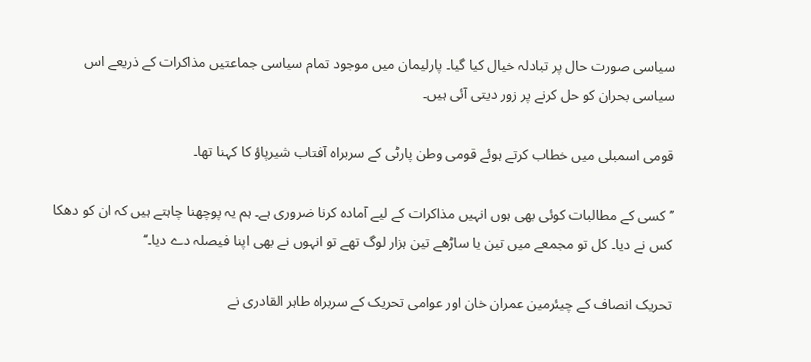سیاسی صورت حال پر تبادلہ خیال کیا گیا۔ پارلیمان میں موجود تمام سیاسی جماعتیں مذاکرات کے ذریعے اس سیاسی بحران کو حل کرنے پر زور دیتی آئی ہیں۔

قومی اسمبلی میں خطاب کرتے ہوئے قومی وطن پارٹی کے سربراہ آفتاب شیرپاؤ کا کہنا تھا۔

’’کسی کے مطالبات کوئی بھی ہوں انہیں مذاکرات کے لیے آمادہ کرنا ضروری ہے۔ ہم یہ پوچھنا چاہتے ہیں کہ ان کو دھکا کس نے دیا۔ کل تو مجمعے میں تین یا ساڑھے تین ہزار لوگ تھے تو انہوں نے بھی اپنا فیصلہ دے دیا۔‘‘

تحریک انصاف کے چیئرمین عمران خان اور عوامی تحریک کے سربراہ طاہر القادری نے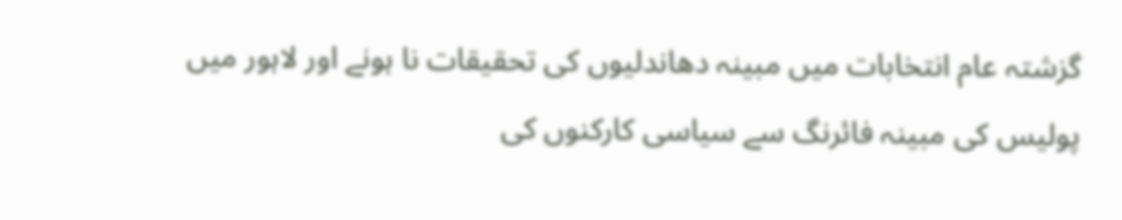گزشتہ عام انتخابات میں مبینہ دھاندلیوں کی تحقیقات نا ہونے اور لاہور میں پولیس کی مبینہ فائرنگ سے سیاسی کارکنوں کی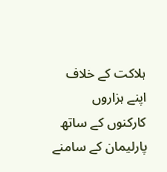ہلاکت کے خلاف اپنے ہزاروں کارکنوں کے ساتھ پارلیمان کے سامنے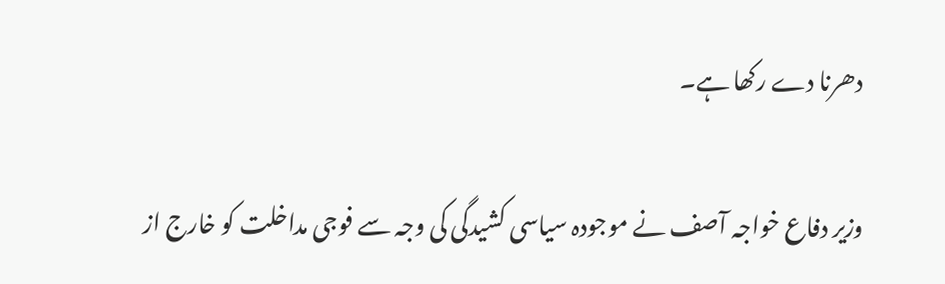دھرنا دے رکھا ہے۔

وزیر دفاع خواجہ آصف نے موجودہ سیاسی کشیدگی کی وجہ سے فوجی مداخلت کو خارج از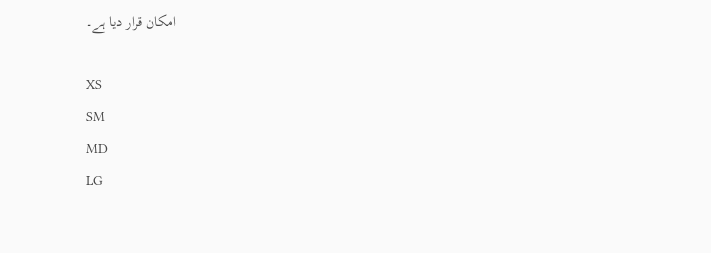امکان قرار دیا ہے۔

XS
SM
MD
LG